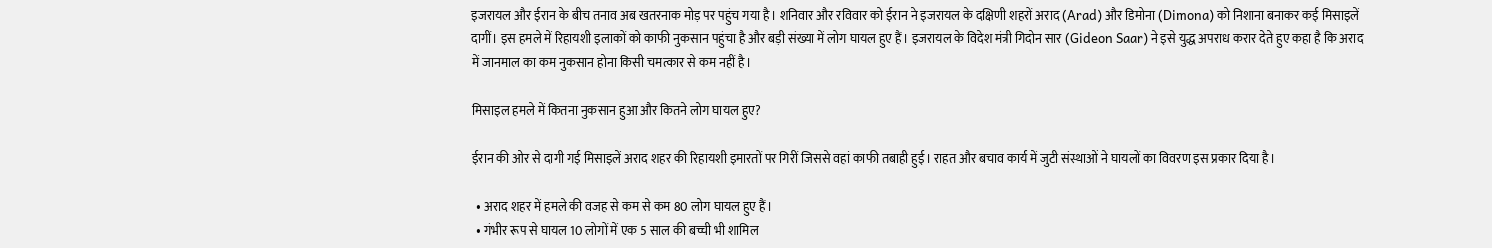इजरायल और ईरान के बीच तनाव अब खतरनाक मोड़ पर पहुंच गया है। शनिवार और रविवार को ईरान ने इजरायल के दक्षिणी शहरों अराद (Arad) और डिमोना (Dimona) को निशाना बनाकर कई मिसाइलें दागीं। इस हमले में रिहायशी इलाकों को काफी नुकसान पहुंचा है और बड़ी संख्या में लोग घायल हुए हैं। इजरायल के विदेश मंत्री गिदोन सार (Gideon Saar) ने इसे युद्ध अपराध करार देते हुए कहा है कि अराद में जानमाल का कम नुकसान होना किसी चमत्कार से कम नहीं है।

मिसाइल हमले में कितना नुकसान हुआ और कितने लोग घायल हुए?

ईरान की ओर से दागी गई मिसाइलें अराद शहर की रिहायशी इमारतों पर गिरीं जिससे वहां काफी तबाही हुई। राहत और बचाव कार्य में जुटी संस्थाओं ने घायलों का विवरण इस प्रकार दिया है।

  • अराद शहर में हमले की वजह से कम से कम 80 लोग घायल हुए हैं।
  • गंभीर रूप से घायल 10 लोगों में एक 5 साल की बच्ची भी शामिल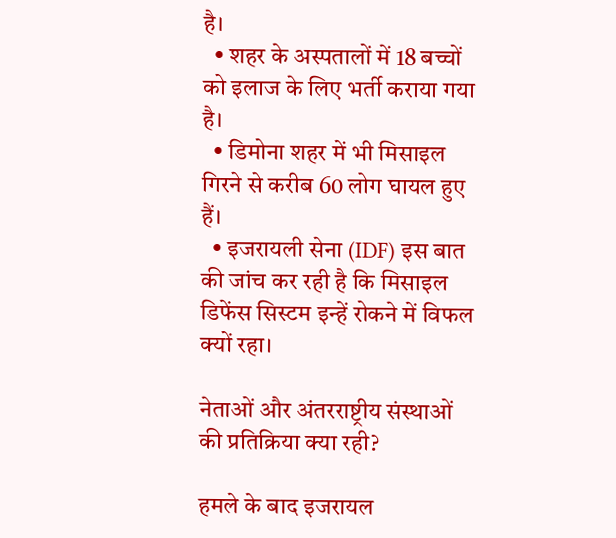है।
  • शहर के अस्पतालों में 18 बच्चों को इलाज के लिए भर्ती कराया गया है।
  • डिमोना शहर में भी मिसाइल गिरने से करीब 60 लोग घायल हुए हैं।
  • इजरायली सेना (IDF) इस बात की जांच कर रही है कि मिसाइल डिफेंस सिस्टम इन्हें रोकने में विफल क्यों रहा।

नेताओं और अंतरराष्ट्रीय संस्थाओं की प्रतिक्रिया क्या रही?

हमले के बाद इजरायल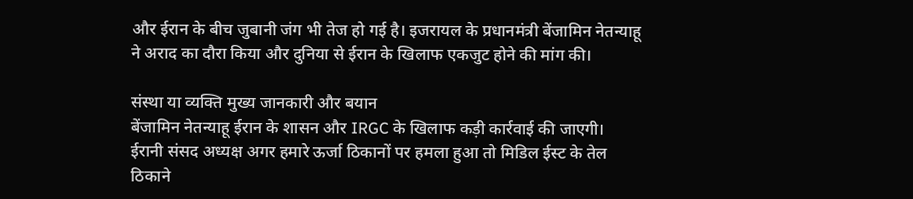और ईरान के बीच जुबानी जंग भी तेज हो गई है। इजरायल के प्रधानमंत्री बेंजामिन नेतन्याहू ने अराद का दौरा किया और दुनिया से ईरान के खिलाफ एकजुट होने की मांग की।

संस्था या व्यक्ति मुख्य जानकारी और बयान
बेंजामिन नेतन्याहू ईरान के शासन और IRGC के खिलाफ कड़ी कार्रवाई की जाएगी।
ईरानी संसद अध्यक्ष अगर हमारे ऊर्जा ठिकानों पर हमला हुआ तो मिडिल ईस्ट के तेल ठिकाने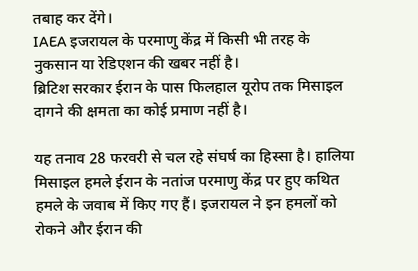तबाह कर देंगे।
IAEA इजरायल के परमाणु केंद्र में किसी भी तरह के नुकसान या रेडिएशन की खबर नहीं है।
ब्रिटिश सरकार ईरान के पास फिलहाल यूरोप तक मिसाइल दागने की क्षमता का कोई प्रमाण नहीं है।

यह तनाव 28 फरवरी से चल रहे संघर्ष का हिस्सा है। हालिया मिसाइल हमले ईरान के नतांज परमाणु केंद्र पर हुए कथित हमले के जवाब में किए गए हैं। इजरायल ने इन हमलों को रोकने और ईरान की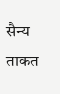सैन्य ताकत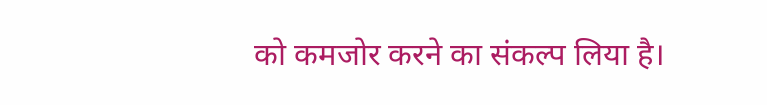को कमजोर करने का संकल्प लिया है।